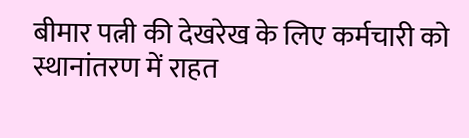बीमार पत्नी की देखरेख के लिए कर्मचारी को स्थानांतरण में राहत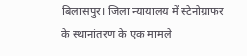बिलासपुर। जिला न्यायालय में स्टेनोग्राफर के स्थानांतरण के एक मामले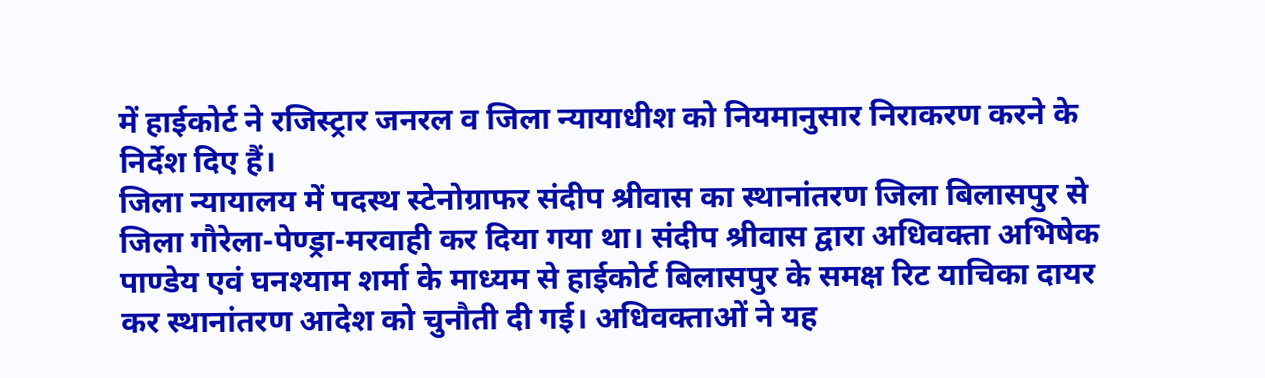में हाईकोर्ट ने रजिस्ट्रार जनरल व जिला न्यायाधीश को नियमानुसार निराकरण करने के निर्देश दिए हैं।
जिला न्यायालय में पदस्थ स्टेनोग्राफर संदीप श्रीवास का स्थानांतरण जिला बिलासपुर से जिला गौरेला-पेण्ड्रा-मरवाही कर दिया गया था। संदीप श्रीवास द्वारा अधिवक्ता अभिषेक पाण्डेय एवं घनश्याम शर्मा के माध्यम से हाईकोर्ट बिलासपुर के समक्ष रिट याचिका दायर कर स्थानांतरण आदेश को चुनौती दी गई। अधिवक्ताओं ने यह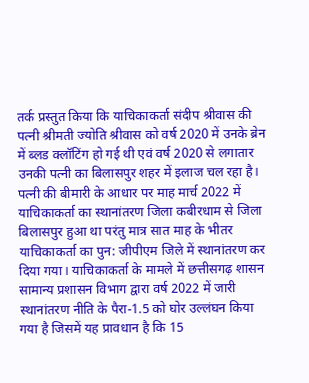तर्क प्रस्तुत किया कि याचिकाकर्ता संदीप श्रीवास की पत्नी श्रीमती ज्योति श्रीवास को वर्ष 2020 में उनके ब्रेन में ब्लड क्लॉटिंग हो गई थी एवं वर्ष 2020 से लगातार उनकी पत्नी का बिलासपुर शहर में इलाज चल रहा है। पत्नी की बीमारी के आधार पर माह मार्च 2022 में याचिकाकर्ता का स्थानांतरण जिला कबीरधाम से जिला बिलासपुर हुआ था परंतु मात्र सात माह के भीतर याचिकाकर्ता का पुन: जीपीएम जिले में स्थानांतरण कर दिया गया। याचिकाकर्ता के मामले में छत्तीसगढ़ शासन सामान्य प्रशासन विभाग द्वारा वर्ष 2022 में जारी स्थानांतरण नीति के पैरा-1.5 को घोर उल्लंघन किया गया है जिसमें यह प्रावधान है कि 15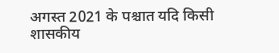अगस्त 2021 के पश्चात यदि किसी शासकीय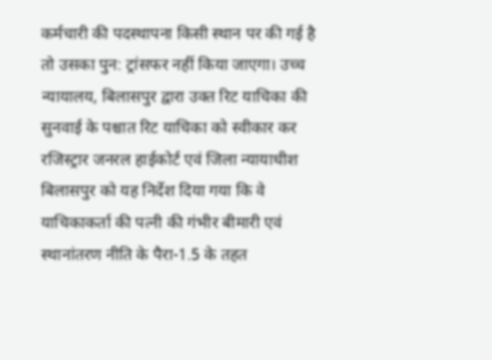कर्मचारी की पदस्थापना किसी स्थान पर की गई है तो उसका पुन: ट्रांसफर नहीं किया जाएगा। उच्च न्यायालय, बिलासपुर द्वारा उक्त रिट याचिका की सुनवाई के पश्चात रिट याचिका को स्वीकार कर रजिस्ट्रार जनरल हाईकोर्ट एवं जिला न्यायाधीश बिलासपुर को यह निर्देश दिया गया कि वे याचिकाकर्ता की पत्नी की गंभीर बीमारी एवं स्थानांतरण नीति के पैरा-1.5 के तहत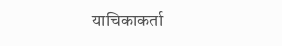याचिकाकर्ता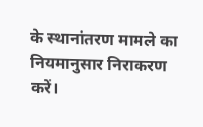के स्थानांतरण मामले का नियमानुसार निराकरण करें।